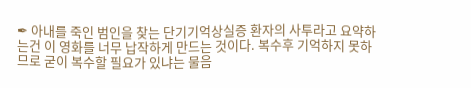✒ 아내를 죽인 범인을 찾는 단기기억상실증 환자의 사투라고 요약하는건 이 영화를 너무 납작하게 만드는 것이다. 복수후 기억하지 못하므로 굳이 복수할 필요가 있냐는 물음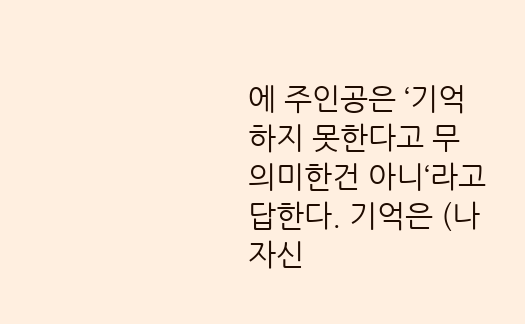에 주인공은 ‘기억하지 못한다고 무의미한건 아니‘라고 답한다. 기억은 (나 자신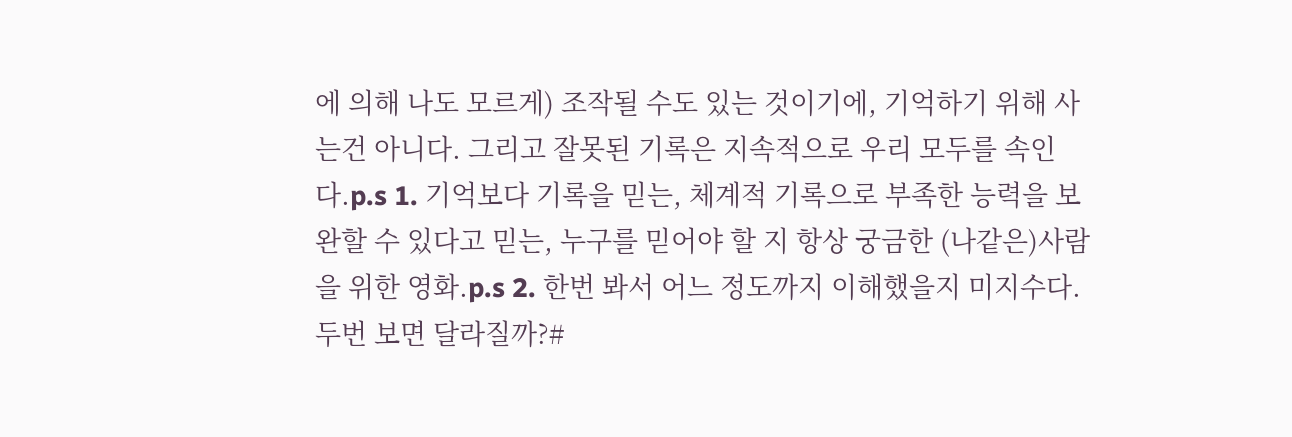에 의해 나도 모르게) 조작될 수도 있는 것이기에, 기억하기 위해 사는건 아니다. 그리고 잘못된 기록은 지속적으로 우리 모두를 속인다.p.s 1. 기억보다 기록을 믿는, 체계적 기록으로 부족한 능력을 보완할 수 있다고 믿는, 누구를 믿어야 할 지 항상 궁금한 (나같은)사람을 위한 영화.p.s 2. 한번 봐서 어느 정도까지 이해했을지 미지수다. 두번 보면 달라질까?#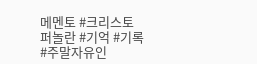메멘토 #크리스토퍼놀란 #기억 #기록 #주말자유인